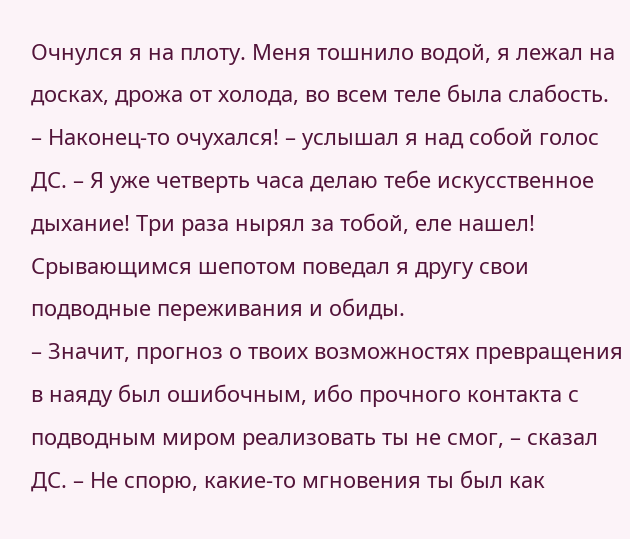Очнулся я на плоту. Меня тошнило водой, я лежал на досках, дрожа от холода, во всем теле была слабость.
– Наконец-то очухался! – услышал я над собой голос ДС. – Я уже четверть часа делаю тебе искусственное дыхание! Три раза нырял за тобой, еле нашел!
Срывающимся шепотом поведал я другу свои подводные переживания и обиды.
– Значит, прогноз о твоих возможностях превращения в наяду был ошибочным, ибо прочного контакта с подводным миром реализовать ты не смог, – сказал ДС. – Не спорю, какие-то мгновения ты был как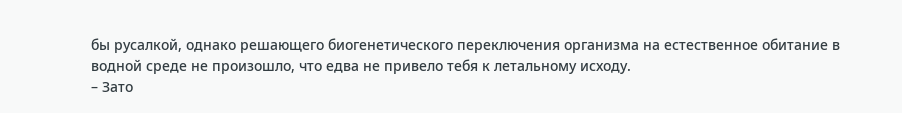бы русалкой, однако решающего биогенетического переключения организма на естественное обитание в водной среде не произошло, что едва не привело тебя к летальному исходу.
– Зато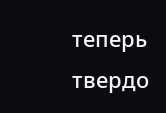теперь твердо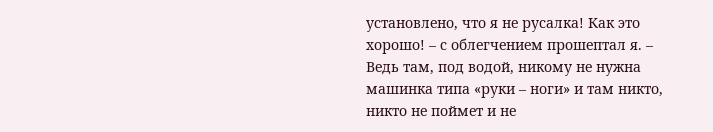установлено, что я не русалка! Как это хорошо! – с облегчением прошептал я. – Ведь там, под водой, никому не нужна машинка типа «руки – ноги» и там никто, никто не поймет и не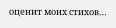оценит моих стихов…